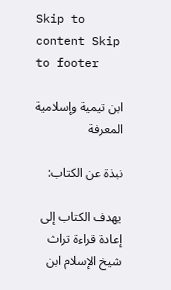Skip to content Skip to footer

ابن تيمية وإسلامية المعرفة

نبذة عن الكتاب:

يهدف الكتاب إلى إعادة قراءة تراث شيخ الإسلام ابن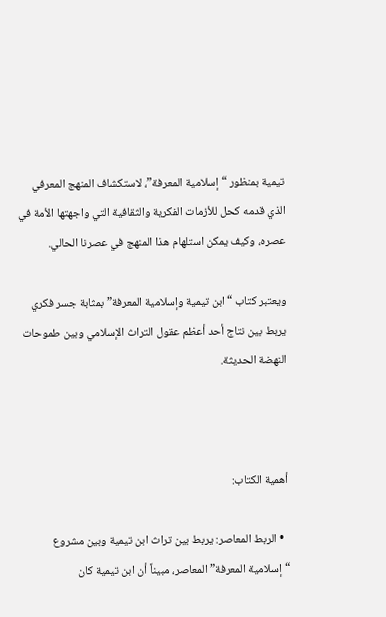تيمية بمنظور “إسلامية المعرفة”، لاستكشاف المنهج المعرفي الذي قدمه كحل للأزمات الفكرية والثقافية التي واجهتها الأمة في عصره، وكيف يمكن استلهام هذا المنهج في عصرنا الحالي.

ويعتبر كتاب “ابن تيمية وإسلامية المعرفة” بمثابة جسر فكري يربط بين نتاج أحد أعظم عقول التراث الإسلامي وبين طموحات النهضة الحديثة.



أهمية الكتاب:

  • الربط المعاصر: يربط بين تراث ابن تيمية وبين مشروع “إسلامية المعرفة” المعاصر، مبيناً أن ابن تيمية كان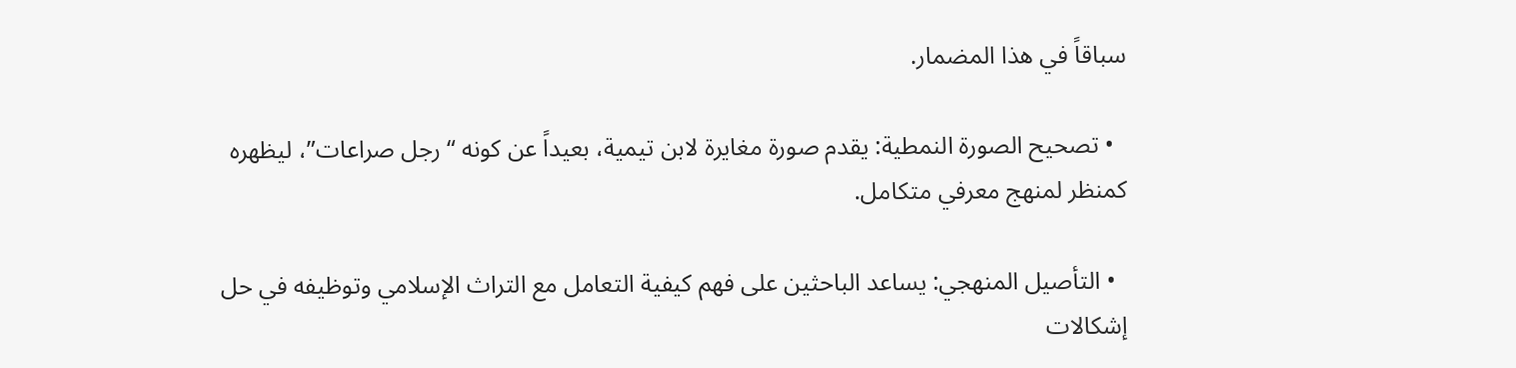سباقاً في هذا المضمار.

  • تصحيح الصورة النمطية: يقدم صورة مغايرة لابن تيمية، بعيداً عن كونه “رجل صراعات”، ليظهره كمنظر لمنهج معرفي متكامل.

  • التأصيل المنهجي: يساعد الباحثين على فهم كيفية التعامل مع التراث الإسلامي وتوظيفه في حل إشكالات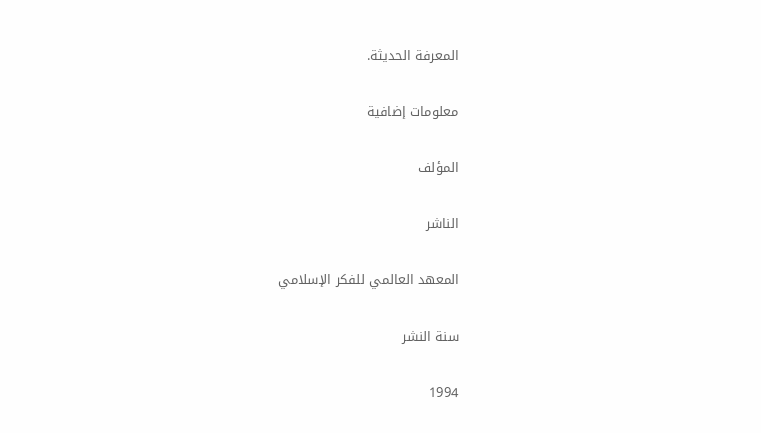المعرفة الحديثة.

معلومات إضافية

المؤلف

الناشر

المعهد العالمي للفكر الإسلامي

سنة النشر

1994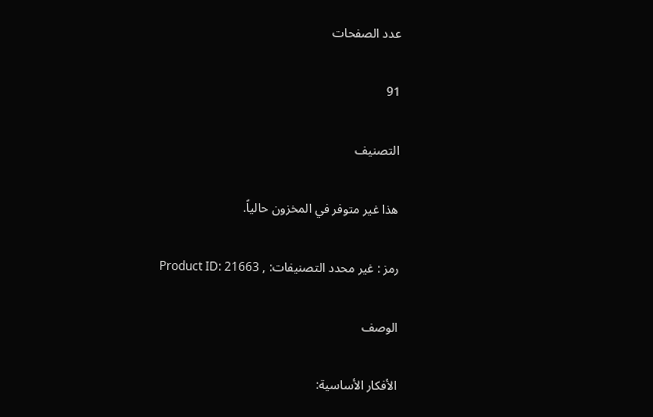عدد الصفحات

91

التصنيف

هذا غير متوفر في المخزون حالياً.

رمز : غير محدد التصنيفات: , Product ID: 21663

الوصف

الأفكار الأساسية: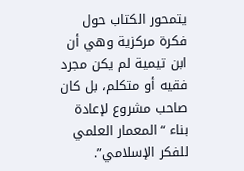يتمحور الكتاب حول فكرة مركزية وهي أن ابن تيمية لم يكن مجرد فقيه أو متكلم، بل كان صاحب مشروع لإعادة بناء “المعمار العلمي للفكر الإسلامي”.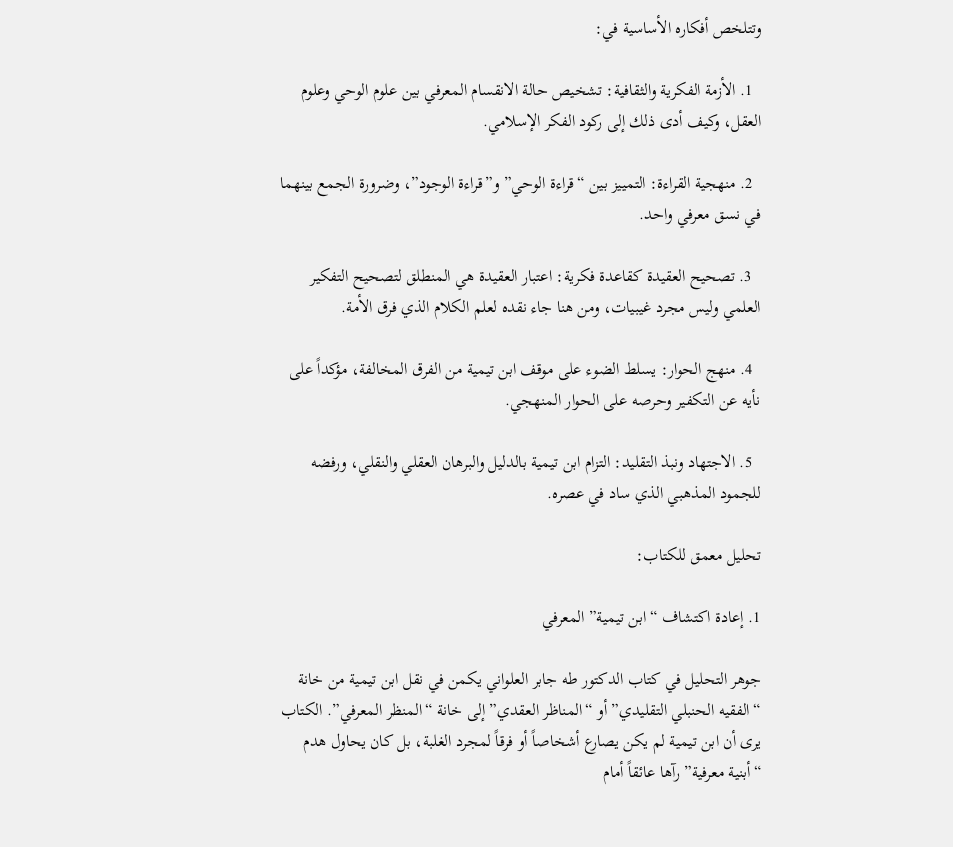وتتلخص أفكاره الأساسية في:

  1. الأزمة الفكرية والثقافية: تشخيص حالة الانقسام المعرفي بين علوم الوحي وعلوم العقل، وكيف أدى ذلك إلى ركود الفكر الإسلامي.

  2. منهجية القراءة: التمييز بين “قراءة الوحي” و”قراءة الوجود”، وضرورة الجمع بينهما في نسق معرفي واحد.

  3. تصحيح العقيدة كقاعدة فكرية: اعتبار العقيدة هي المنطلق لتصحيح التفكير العلمي وليس مجرد غيبيات، ومن هنا جاء نقده لعلم الكلام الذي فرق الأمة.

  4. منهج الحوار: يسلط الضوء على موقف ابن تيمية من الفرق المخالفة، مؤكداً على نأيه عن التكفير وحرصه على الحوار المنهجي.

  5. الاجتهاد ونبذ التقليد: التزام ابن تيمية بالدليل والبرهان العقلي والنقلي، ورفضه للجمود المذهبي الذي ساد في عصره.

تحليل معمق للكتاب:

1. إعادة اكتشاف “ابن تيمية” المعرفي

جوهر التحليل في كتاب الدكتور طه جابر العلواني يكمن في نقل ابن تيمية من خانة “الفقيه الحنبلي التقليدي” أو “المناظر العقدي” إلى خانة “المنظر المعرفي”. الكتاب يرى أن ابن تيمية لم يكن يصارع أشخاصاً أو فرقاً لمجرد الغلبة، بل كان يحاول هدم “أبنية معرفية” رآها عائقاً أمام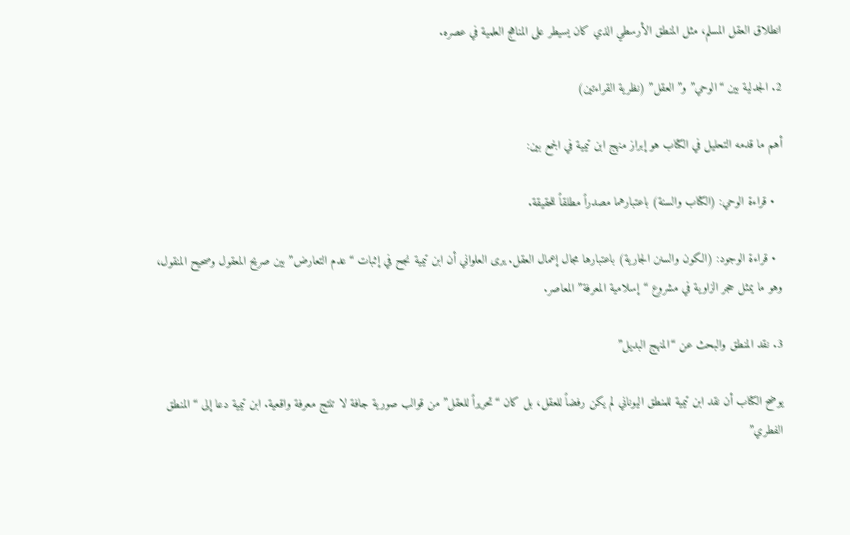انطلاق العقل المسلم، مثل المنطق الأرسطي الذي كان يسيطر على المناهج العلمية في عصره.

2. الجدلية بين “الوحي” و”العقل” (نظرية القراءتين)

أهم ما قدمه التحليل في الكتاب هو إبراز منهج ابن تيمية في الجمع بين:

  • قراءة الوحي: (الكتاب والسنة) باعتبارهما مصدراً مطلقاً للحقيقة.

  • قراءة الوجود: (الكون والسنن الجارية) باعتبارها مجال إعمال العقل. يرى العلواني أن ابن تيمية نجح في إثبات “عدم التعارض” بين صريح المعقول وصحيح المنقول، وهو ما يمثل حجر الزاوية في مشروع “إسلامية المعرفة” المعاصر.

3. نقد المنطق والبحث عن “المنهج البديل”

يوضح الكتاب أن نقد ابن تيمية للمنطق اليوناني لم يكن رفضاً للعقل، بل كان “تحريراً للعقل” من قوالب صورية جافة لا تنتج معرفة واقعية. ابن تيمية دعا إلى “المنطق الفطري”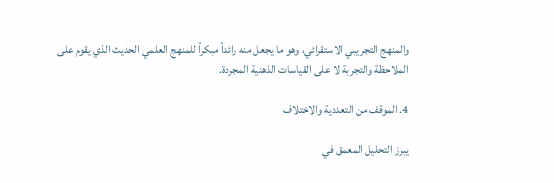والمنهج التجريبي الاستقرائي، وهو ما يجعل منه رائداً مبكراً للمنهج العلمي الحديث الذي يقوم على الملاحظة والتجربة لا على القياسات الذهنية المجردة.

4. الموقف من التعددية والاختلاف

يبرز التحليل المعمق في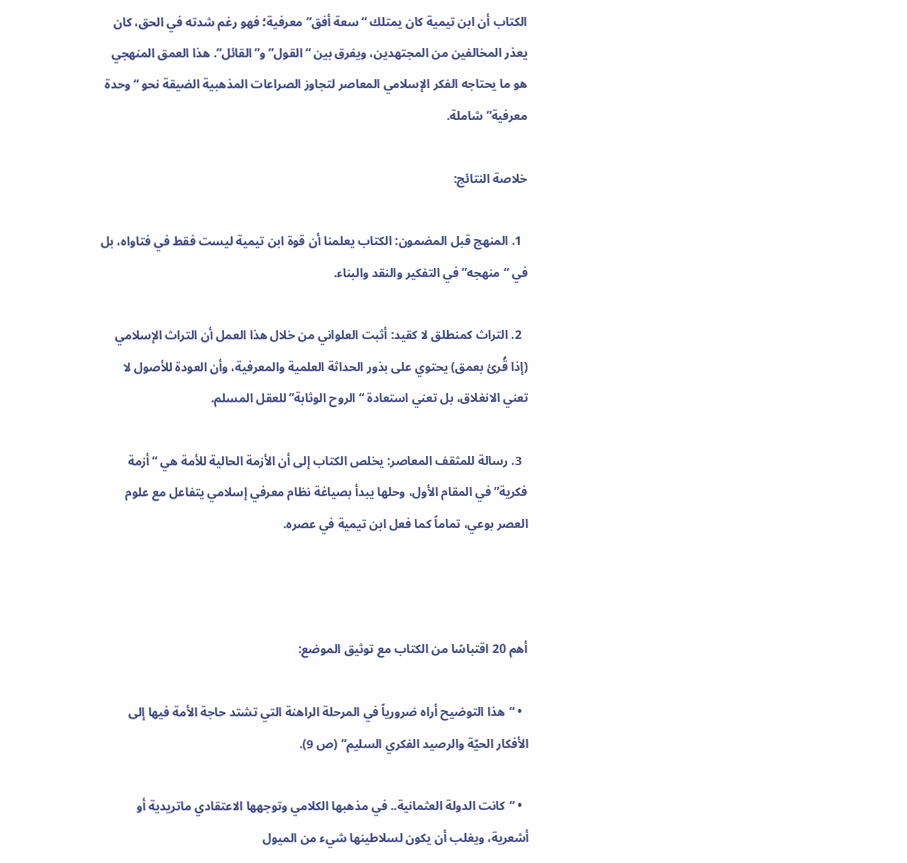الكتاب أن ابن تيمية كان يمتلك “سعة أفق” معرفية؛ فهو رغم شدته في الحق، كان يعذر المخالفين من المجتهدين، ويفرق بين “القول” و”القائل”. هذا العمق المنهجي هو ما يحتاجه الفكر الإسلامي المعاصر لتجاوز الصراعات المذهبية الضيقة نحو “وحدة معرفية” شاملة.

خلاصة النتائج:

  1. المنهج قبل المضمون: الكتاب يعلمنا أن قوة ابن تيمية ليست فقط في فتاواه، بل في “منهجه” في التفكير والنقد والبناء.

  2. التراث كمنطلق لا كقيد: أثبت العلواني من خلال هذا العمل أن التراث الإسلامي (إذا قُرئ بعمق) يحتوي على بذور الحداثة العلمية والمعرفية، وأن العودة للأصول لا تعني الانغلاق، بل تعني استعادة “الروح الوثابة” للعقل المسلم.

  3. رسالة للمثقف المعاصر: يخلص الكتاب إلى أن الأزمة الحالية للأمة هي “أزمة فكرية” في المقام الأول، وحلها يبدأ بصياغة نظام معرفي إسلامي يتفاعل مع علوم العصر بوعي، تماماً كما فعل ابن تيمية في عصره.



أهم 20 اقتباسًا من الكتاب مع توثيق الموضع:

  • “هذا التوضيح أراه ضرورياً في المرحلة الراهنة التي تشتد حاجة الأمة فيها إلى الأفكار الحيّة والرصيد الفكري السليم” (ص 9).

  • “كانت الدولة العثمانية.. في مذهبها الكلامي وتوجهها الاعتقادي ماتريدية أو أشعرية، ويغلب أن يكون لسلاطينها شيء من الميول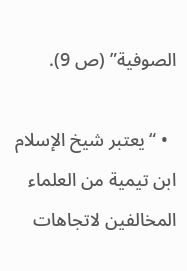الصوفية” (ص 9).

  • “يعتبر شيخ الإسلام ابن تيمية من العلماء المخالفين لاتجاهات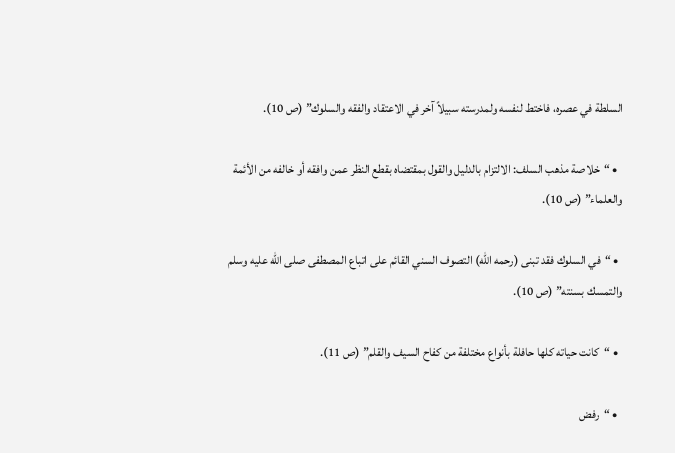السلطة في عصره، فاختط لنفسه ولمدرسته سبيلاً آخر في الاعتقاد والفقه والسلوك” (ص 10).

  • “خلاصة مذهب السلف: الالتزام بالدليل والقول بمقتضاه بقطع النظر عمن وافقه أو خالفه من الأئمة والعلماء” (ص 10).

  • “في السلوك فقد تبنى (رحمه الله) التصوف السني القائم على اتباع المصطفى صلى الله عليه وسلم والتمسك بسنته” (ص 10).

  • “كانت حياته كلها حافلة بأنواع مختلفة من كفاح السيف والقلم” (ص 11).

  • “رفض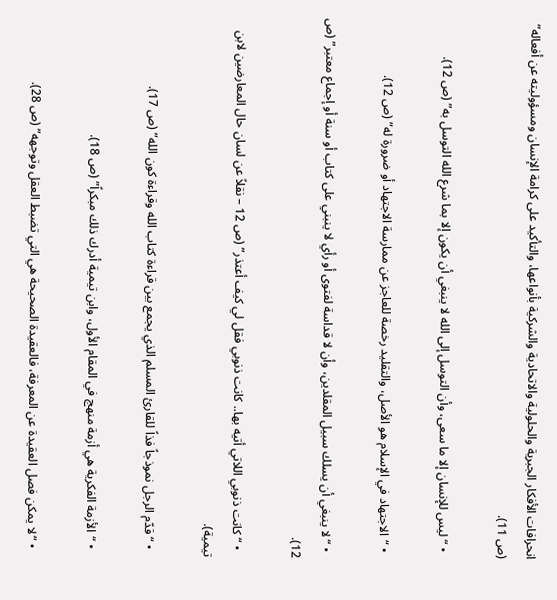انحرافات الأفكار الجبرية والحلولية والاتحادية والشركية بأنواعها، والتأكيد على كرامة الإنسان ومسؤوليته عن أفعاله” (ص 11).

  • “ليس للإنسان إلا ما سعى، وأن التوسل إلى الله لا ينبغي أن يكون إلا بما شرع الله التوسل به” (ص 12).

  • “الاجتهاد في الإسلام هو الأصل، والتقليد رخصة للعاجز عن ممارسة الاجتهاد أو ضرورة له” (ص 12).

  • “لا ينبغي أن يسلك سبيل المقلدين، وأن لا قداسة لفتوى أو رأي لا ينبني على كتاب أو سنة أو إجماع معتبر” (ص 12).

  • “كانت ذنوبي اللاتي أتيه بها.. كانت ذنوبي فقل لي كيف أعتذر” (ص 12 – نقلاً عن لسان حال المعارضين لابن تيمية).

  • “قدّم الرجل نموذجاً فذاً للقارئ المسلم الذي يجمع بين قراءة كتاب الله وقراءة كون الله” (ص 17).

  • “الأزمة الفكرية هي أزمة منهج في المقام الأول، وابن تيمية أدرك ذلك مبكراً” (ص 18).

  • “لا يمكن فصل العقيدة عن المعرفة، فالعقيدة الصحيحة هي التي تضبط العقل وتوجهه” (ص 28).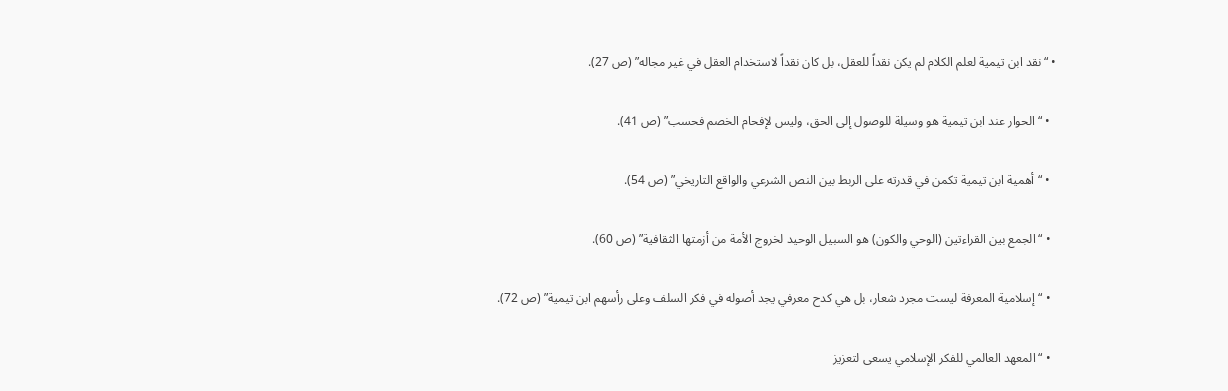• “نقد ابن تيمية لعلم الكلام لم يكن نقداً للعقل، بل كان نقداً لاستخدام العقل في غير مجاله” (ص 27).

  • “الحوار عند ابن تيمية هو وسيلة للوصول إلى الحق، وليس لإفحام الخصم فحسب” (ص 41).

  • “أهمية ابن تيمية تكمن في قدرته على الربط بين النص الشرعي والواقع التاريخي” (ص 54).

  • “الجمع بين القراءتين (الوحي والكون) هو السبيل الوحيد لخروج الأمة من أزمتها الثقافية” (ص 60).

  • “إسلامية المعرفة ليست مجرد شعار، بل هي كدح معرفي يجد أصوله في فكر السلف وعلى رأسهم ابن تيمية” (ص 72).

  • “المعهد العالمي للفكر الإسلامي يسعى لتعزيز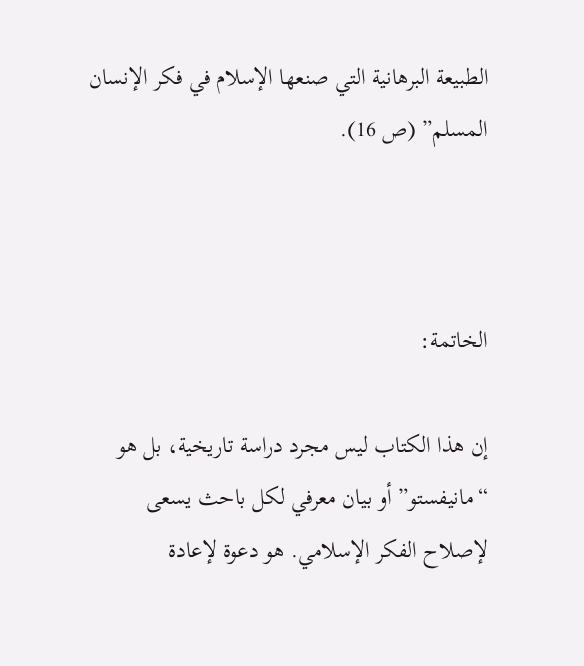الطبيعة البرهانية التي صنعها الإسلام في فكر الإنسان المسلم” (ص 16).



الخاتمة:

إن هذا الكتاب ليس مجرد دراسة تاريخية، بل هو “مانيفستو” أو بيان معرفي لكل باحث يسعى لإصلاح الفكر الإسلامي. هو دعوة لإعادة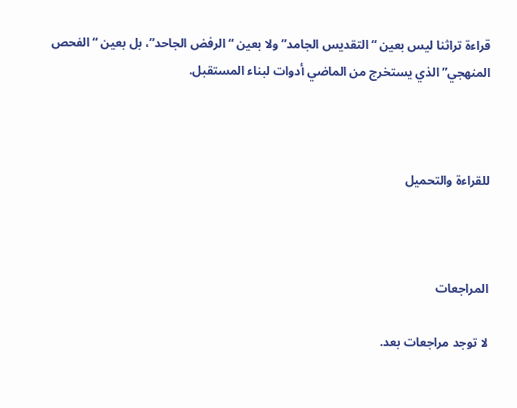قراءة تراثنا ليس بعين “التقديس الجامد” ولا بعين “الرفض الجاحد”، بل بعين “الفحص المنهجي” الذي يستخرج من الماضي أدوات لبناء المستقبل.



للقراءة والتحميل



المراجعات

لا توجد مراجعات بعد.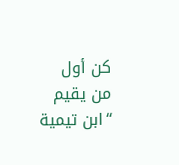كن أول من يقيم “ابن تيمية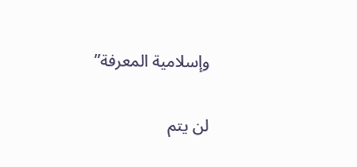وإسلامية المعرفة”

لن يتم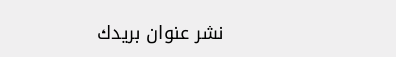نشر عنوان بريدك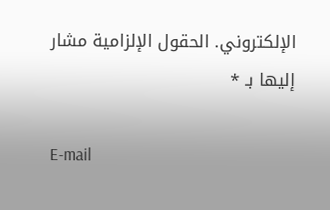الإلكتروني. الحقول الإلزامية مشار إليها بـ *

E-mail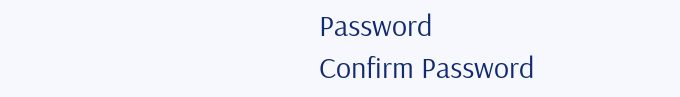Password
Confirm Password